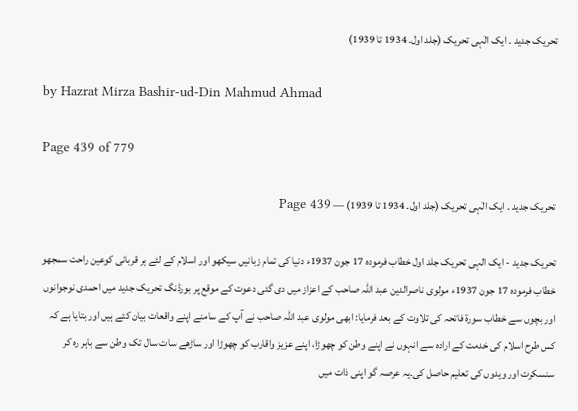تحریک جدید ۔ ایک الٰہی تحریک (جلد اول۔ 1934 تا 1939)

by Hazrat Mirza Bashir-ud-Din Mahmud Ahmad

Page 439 of 779

تحریک جدید ۔ ایک الٰہی تحریک (جلد اول۔ 1934 تا 1939) — Page 439

تحریک جدید - ایک الہی تحریک جلد اول خطاب فرموده 17 جون 1937ء دنیا کی تمام زبانیں سیکھو اور اسلام کے لئے ہر قربانی کوعین راحت سمجھو خطاب فرمودہ 17 جون 1937ء مولوی ناصرالدین عبد اللہ صاحب کے اعزاز میں دی گئی دعوت کے موقع پر بورڈنگ تحریک جدید میں احمدی نوجوانوں اور بچوں سے خطاب سورۃ فاتحہ کی تلاوت کے بعد فرمایا: ابھی مولوی عبد اللہ صاحب نے آپ کے سامنے اپنے واقعات بیان کئے ہیں اور بتایا ہے کہ کس طرح اسلام کی خدمت کے ارادہ سے انہوں نے اپنے وطن کو چھوڑا، اپنے عزیز واقارب کو چھوڑا اور ساڑھے سات سال تک وطن سے باہر رہ کر سنسکرت اور ویدوں کی تعلیم حاصل کی۔یہ عرصہ گو اپنی ذات میں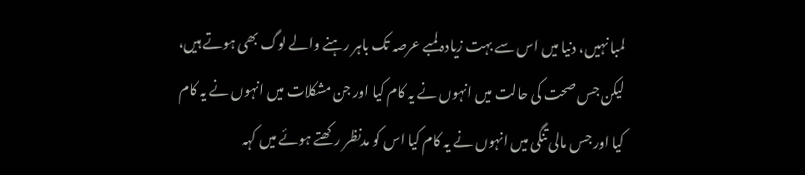لمبا نہیں، دنیا میں اس سے بہت زیادہ لمبے عرصہ تک باہر رہنے والے لوگ بھی ہوتے ہیں، لیکن جس صحت کی حالت میں انہوں نے یہ کام کیا اور جن مشکلات میں انہوں نے یہ کام کیا اور جس مالی تنگی میں انہوں نے یہ کام کیا اس کو مدنظر رکھتے ہوئے میں کہہ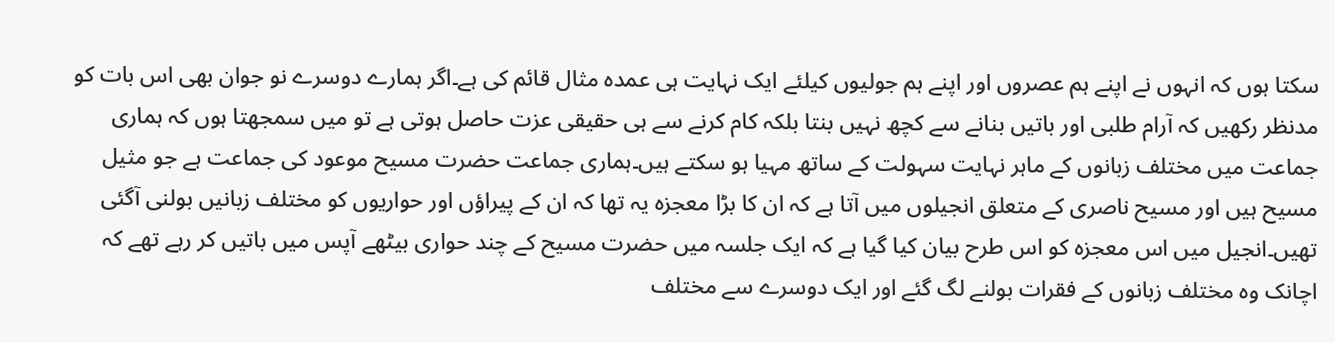سکتا ہوں کہ انہوں نے اپنے ہم عصروں اور اپنے ہم جولیوں کیلئے ایک نہایت ہی عمدہ مثال قائم کی ہے۔اگر ہمارے دوسرے نو جوان بھی اس بات کو مدنظر رکھیں کہ آرام طلبی اور باتیں بنانے سے کچھ نہیں بنتا بلکہ کام کرنے سے ہی حقیقی عزت حاصل ہوتی ہے تو میں سمجھتا ہوں کہ ہماری جماعت میں مختلف زبانوں کے ماہر نہایت سہولت کے ساتھ مہیا ہو سکتے ہیں۔ہماری جماعت حضرت مسیح موعود کی جماعت ہے جو مثیل مسیح ہیں اور مسیح ناصری کے متعلق انجیلوں میں آتا ہے کہ ان کا بڑا معجزہ یہ تھا کہ ان کے پیراؤں اور حواریوں کو مختلف زبانیں بولنی آگئی تھیں۔انجیل میں اس معجزہ کو اس طرح بیان کیا گیا ہے کہ ایک جلسہ میں حضرت مسیح کے چند حواری بیٹھے آپس میں باتیں کر رہے تھے کہ اچانک وہ مختلف زبانوں کے فقرات بولنے لگ گئے اور ایک دوسرے سے مختلف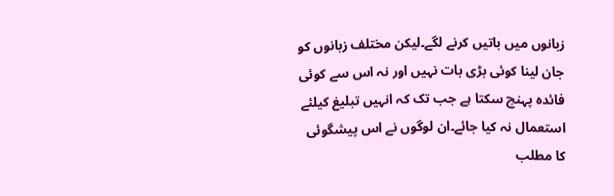زبانوں میں باتیں کرنے لگے۔لیکن مختلف زبانوں کو جان لینا کوئی بڑی بات نہیں اور نہ اس سے کوئی فائدہ پہنچ سکتا ہے جب تک کہ انہیں تبلیغ کیلئے استعمال نہ کیا جائے۔ان لوگوں نے اس پیشگوئی کا مطلب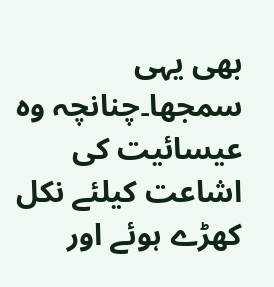بھی یہی سمجھا۔چنانچہ وہ عیسائیت کی اشاعت کیلئے نکل کھڑے ہوئے اور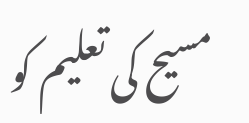مسیح کی تعلیم کو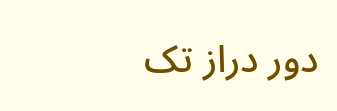دور دراز تک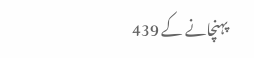پہنچانے کے 439